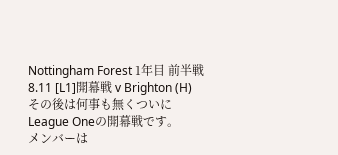Nottingham Forest 1年目 前半戦
8.11 [L1]開幕戦 v Brighton (H)
その後は何事も無くついにLeague Oneの開幕戦です。
メンバーは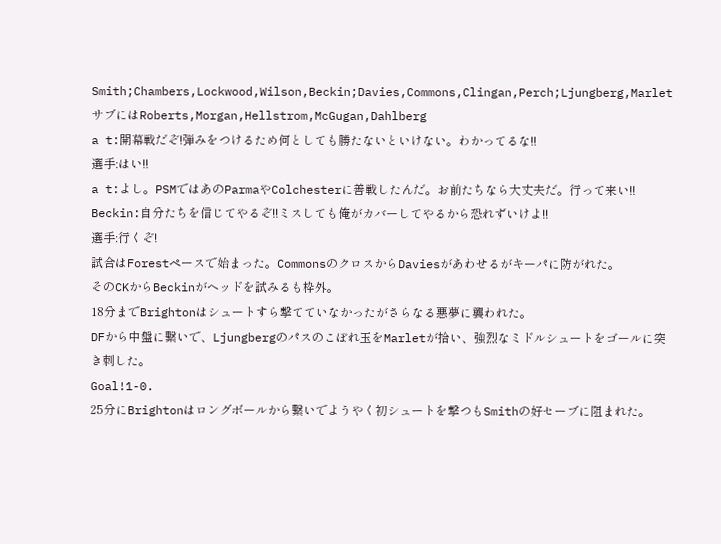Smith;Chambers,Lockwood,Wilson,Beckin;Davies,Commons,Clingan,Perch;Ljungberg,Marlet
サブにはRoberts,Morgan,Hellstrom,McGugan,Dahlberg
a t:開幕戦だぞ!弾みをつけるため何としても勝たないといけない。わかってるな!!
選手:はい!!
a t:よし。PSMではあのParmaやColchesterに善戦したんだ。お前たちなら大丈夫だ。行って来い!!
Beckin:自分たちを信じてやるぞ!!ミスしても俺がカバーしてやるから恐れずいけよ!!
選手:行くぞ!
試合はForestペースで始まった。CommonsのクロスからDaviesがあわせるがキーパに防がれた。
そのCKからBeckinがヘッドを試みるも枠外。
18分までBrightonはシュートすら撃てていなかったがさらなる悪夢に襲われた。
DFから中盤に繋いで、Ljungbergのパスのこぼれ玉をMarletが拾い、強烈なミドルシュートをゴールに突き刺した。
Goal!1-0.
25分にBrightonはロングボールから繋いでようやく初シュートを撃つもSmithの好セーブに阻まれた。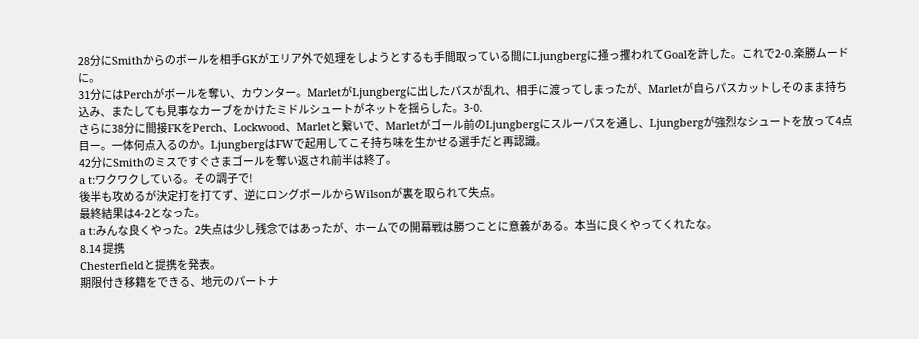28分にSmithからのボールを相手GKがエリア外で処理をしようとするも手間取っている間にLjungbergに掻っ攫われてGoalを許した。これで2-0.楽勝ムードに。
31分にはPerchがボールを奪い、カウンター。MarletがLjungbergに出したパスが乱れ、相手に渡ってしまったが、Marletが自らパスカットしそのまま持ち込み、またしても見事なカーブをかけたミドルシュートがネットを揺らした。3-0.
さらに38分に間接FKをPerch、Lockwood、Marletと繋いで、Marletがゴール前のLjungbergにスルーパスを通し、Ljungbergが強烈なシュートを放って4点目ー。一体何点入るのか。LjungbergはFWで起用してこそ持ち味を生かせる選手だと再認識。
42分にSmithのミスですぐさまゴールを奪い返され前半は終了。
a t:ワクワクしている。その調子で!
後半も攻めるが決定打を打てず、逆にロングボールからWilsonが裏を取られて失点。
最終結果は4-2となった。
a t:みんな良くやった。2失点は少し残念ではあったが、ホームでの開幕戦は勝つことに意義がある。本当に良くやってくれたな。
8.14 提携
Chesterfieldと提携を発表。
期限付き移籍をできる、地元のパートナ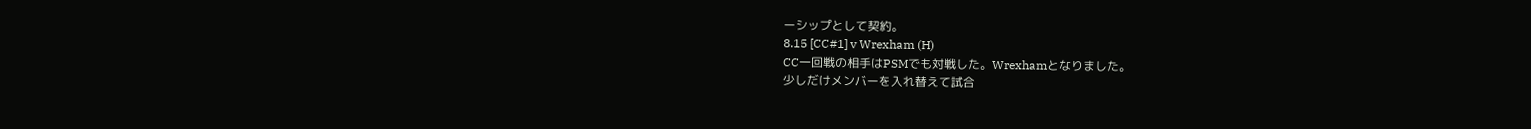ーシップとして契約。
8.15 [CC#1] v Wrexham (H)
CC一回戦の相手はPSMでも対戦した。Wrexhamとなりました。
少しだけメンバーを入れ替えて試合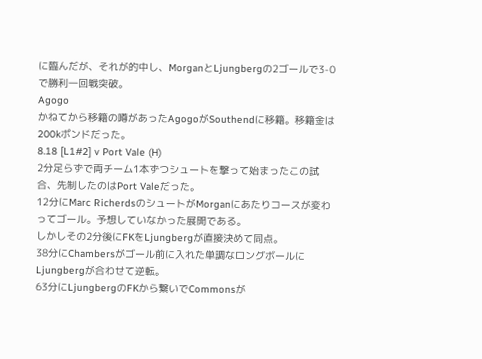に臨んだが、それが的中し、MorganとLjungbergの2ゴールで3-0で勝利一回戦突破。
Agogo
かねてから移籍の噂があったAgogoがSouthendに移籍。移籍金は200kポンドだった。
8.18 [L1#2] v Port Vale (H)
2分足らずで両チーム1本ずつシュートを撃って始まったこの試合、先制したのはPort Valeだった。
12分にMarc RicherdsのシュートがMorganにあたりコースが変わってゴール。予想していなかった展開である。
しかしその2分後にFKをLjungbergが直接決めて同点。
38分にChambersがゴール前に入れた単調なロングボールにLjungbergが合わせて逆転。
63分にLjungbergのFKから繋いでCommonsが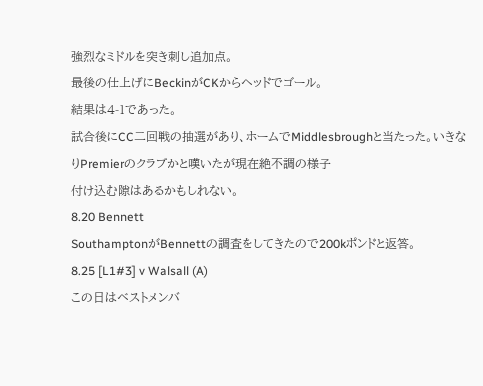強烈なミドルを突き刺し追加点。
最後の仕上げにBeckinがCKからヘッドでゴール。
結果は4-1であった。
試合後にCC二回戦の抽選があり、ホームでMiddlesbroughと当たった。いきなりPremierのクラブかと嘆いたが現在絶不調の様子
付け込む隙はあるかもしれない。
8.20 Bennett
SouthamptonがBennettの調査をしてきたので200kポンドと返答。
8.25 [L1#3] v Walsall (A)
この日はベストメンバ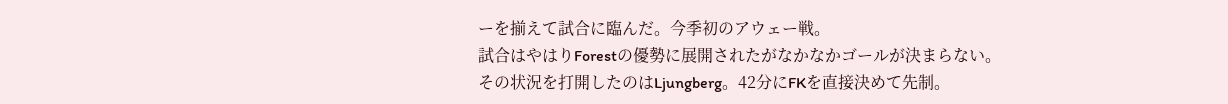ーを揃えて試合に臨んだ。今季初のアウェー戦。
試合はやはりForestの優勢に展開されたがなかなかゴールが決まらない。
その状況を打開したのはLjungberg。42分にFKを直接決めて先制。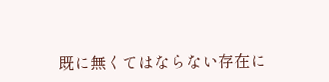既に無くてはならない存在に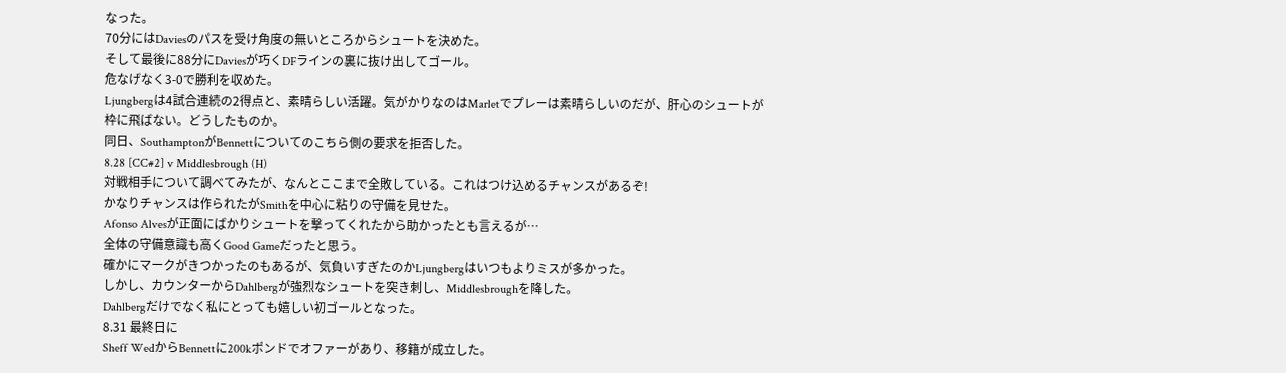なった。
70分にはDaviesのパスを受け角度の無いところからシュートを決めた。
そして最後に88分にDaviesが巧くDFラインの裏に抜け出してゴール。
危なげなく3-0で勝利を収めた。
Ljungbergは4試合連続の2得点と、素晴らしい活躍。気がかりなのはMarletでプレーは素晴らしいのだが、肝心のシュートが枠に飛ばない。どうしたものか。
同日、SouthamptonがBennettについてのこちら側の要求を拒否した。
8.28 [CC#2] v Middlesbrough (H)
対戦相手について調べてみたが、なんとここまで全敗している。これはつけ込めるチャンスがあるぞ!
かなりチャンスは作られたがSmithを中心に粘りの守備を見せた。
Afonso Alvesが正面にばかりシュートを撃ってくれたから助かったとも言えるが…
全体の守備意識も高くGood Gameだったと思う。
確かにマークがきつかったのもあるが、気負いすぎたのかLjungbergはいつもよりミスが多かった。
しかし、カウンターからDahlbergが強烈なシュートを突き刺し、Middlesbroughを降した。
Dahlbergだけでなく私にとっても嬉しい初ゴールとなった。
8.31 最終日に
Sheff WedからBennettに200kポンドでオファーがあり、移籍が成立した。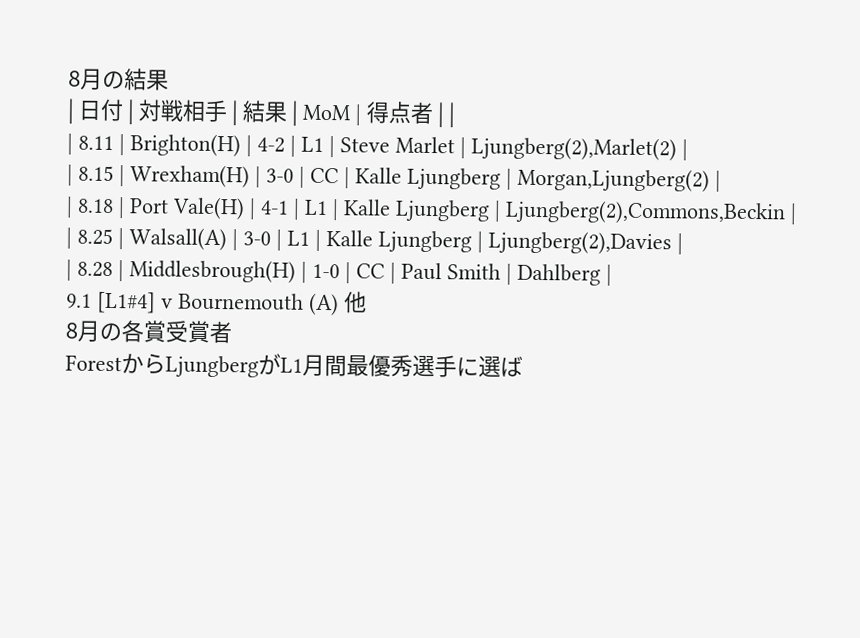8月の結果
| 日付 | 対戦相手 | 結果 | MoM | 得点者 | |
| 8.11 | Brighton(H) | 4-2 | L1 | Steve Marlet | Ljungberg(2),Marlet(2) |
| 8.15 | Wrexham(H) | 3-0 | CC | Kalle Ljungberg | Morgan,Ljungberg(2) |
| 8.18 | Port Vale(H) | 4-1 | L1 | Kalle Ljungberg | Ljungberg(2),Commons,Beckin |
| 8.25 | Walsall(A) | 3-0 | L1 | Kalle Ljungberg | Ljungberg(2),Davies |
| 8.28 | Middlesbrough(H) | 1-0 | CC | Paul Smith | Dahlberg |
9.1 [L1#4] v Bournemouth (A) 他
8月の各賞受賞者
ForestからLjungbergがL1月間最優秀選手に選ば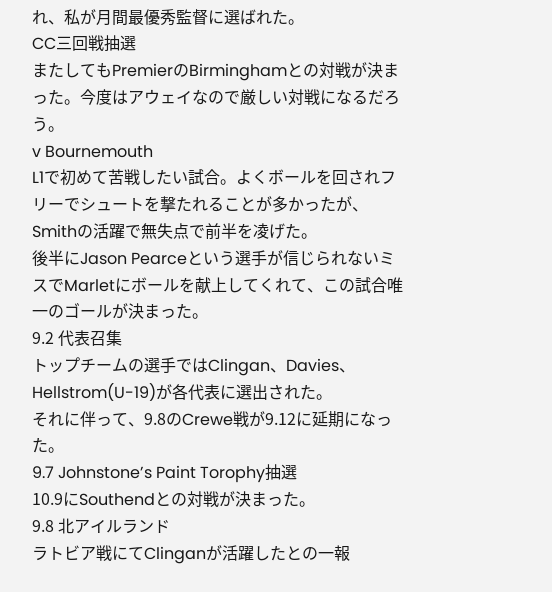れ、私が月間最優秀監督に選ばれた。
CC三回戦抽選
またしてもPremierのBirminghamとの対戦が決まった。今度はアウェイなので厳しい対戦になるだろう。
v Bournemouth
L1で初めて苦戦したい試合。よくボールを回されフリーでシュートを撃たれることが多かったが、Smithの活躍で無失点で前半を凌げた。
後半にJason Pearceという選手が信じられないミスでMarletにボールを献上してくれて、この試合唯一のゴールが決まった。
9.2 代表召集
トップチームの選手ではClingan、Davies、Hellstrom(U-19)が各代表に選出された。
それに伴って、9.8のCrewe戦が9.12に延期になった。
9.7 Johnstone’s Paint Torophy抽選
10.9にSouthendとの対戦が決まった。
9.8 北アイルランド
ラトビア戦にてClinganが活躍したとの一報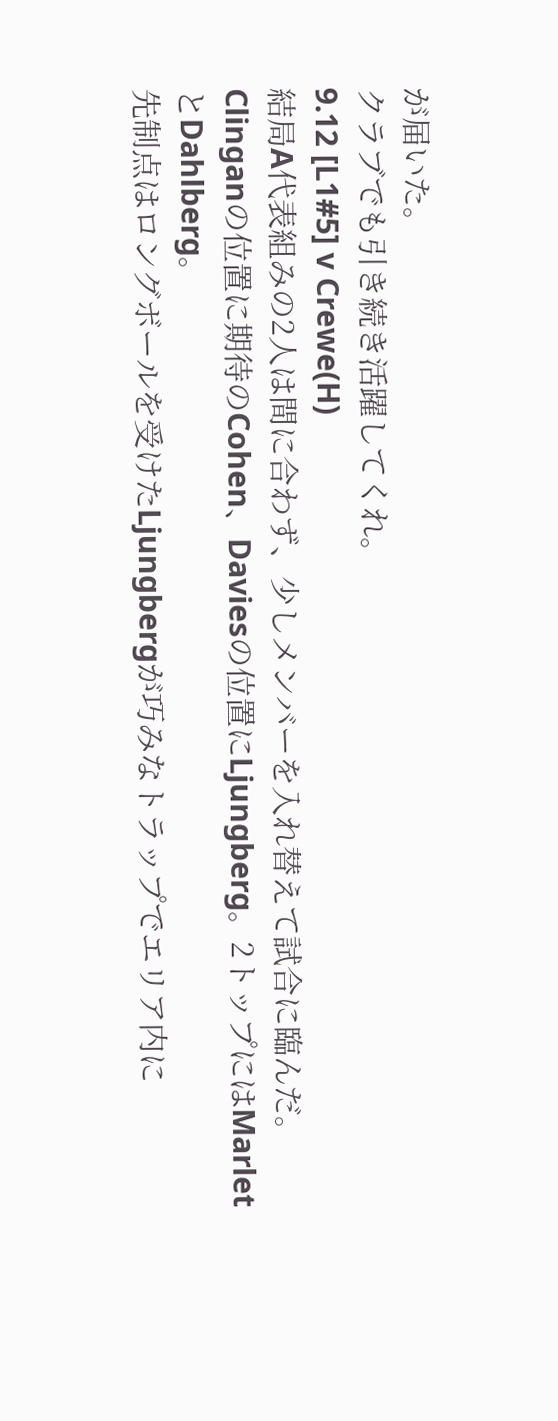が届いた。
クラブでも引き続き活躍してくれ。
9.12 [L1#5] v Crewe(H)
結局A代表組みの2人は間に合わず、少しメンバーを入れ替えて試合に臨んだ。
Clinganの位置に期待のCohen、Daviesの位置にLjungberg。2トップにはMarletとDahlberg。
先制点はロングボールを受けたLjungbergが巧みなトラップでエリア内に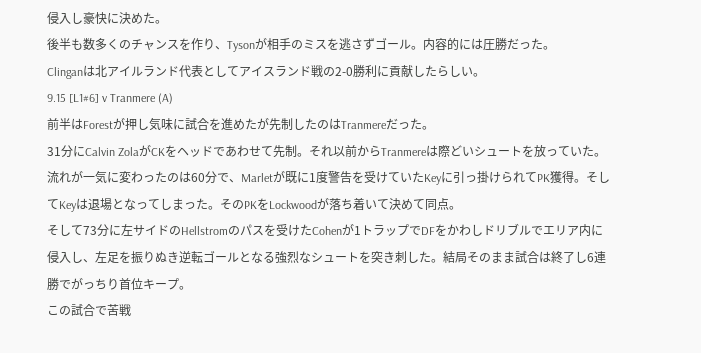侵入し豪快に決めた。
後半も数多くのチャンスを作り、Tysonが相手のミスを逃さずゴール。内容的には圧勝だった。
Clinganは北アイルランド代表としてアイスランド戦の2-0勝利に貢献したらしい。
9.15 [L1#6] v Tranmere (A)
前半はForestが押し気味に試合を進めたが先制したのはTranmereだった。
31分にCalvin ZolaがCKをヘッドであわせて先制。それ以前からTranmereは際どいシュートを放っていた。
流れが一気に変わったのは60分で、Marletが既に1度警告を受けていたKeyに引っ掛けられてPK獲得。そしてKeyは退場となってしまった。そのPKをLockwoodが落ち着いて決めて同点。
そして73分に左サイドのHellstromのパスを受けたCohenが1トラップでDFをかわしドリブルでエリア内に侵入し、左足を振りぬき逆転ゴールとなる強烈なシュートを突き刺した。結局そのまま試合は終了し6連勝でがっちり首位キープ。
この試合で苦戦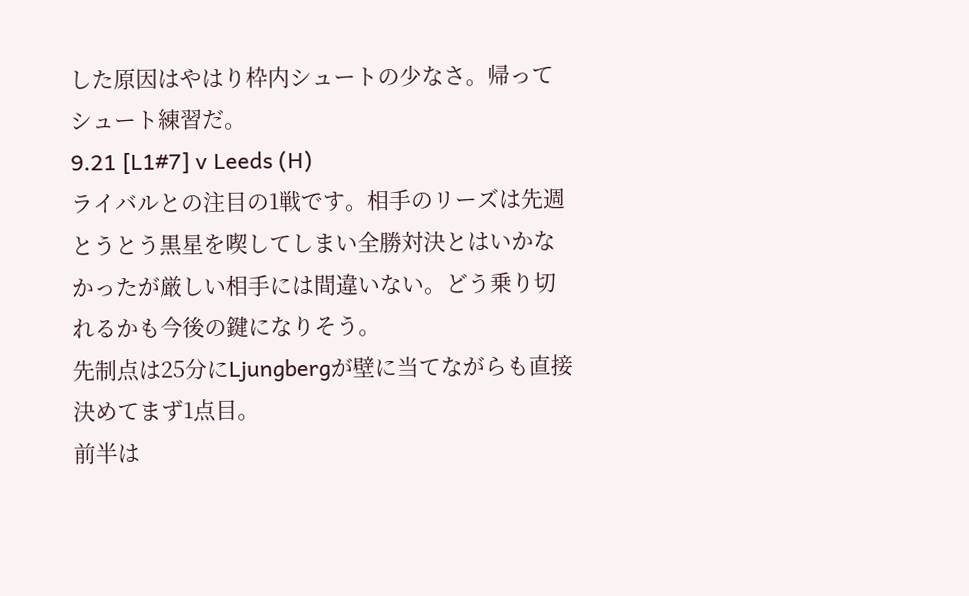した原因はやはり枠内シュートの少なさ。帰ってシュート練習だ。
9.21 [L1#7] v Leeds (H)
ライバルとの注目の1戦です。相手のリーズは先週とうとう黒星を喫してしまい全勝対決とはいかなかったが厳しい相手には間違いない。どう乗り切れるかも今後の鍵になりそう。
先制点は25分にLjungbergが壁に当てながらも直接決めてまず1点目。
前半は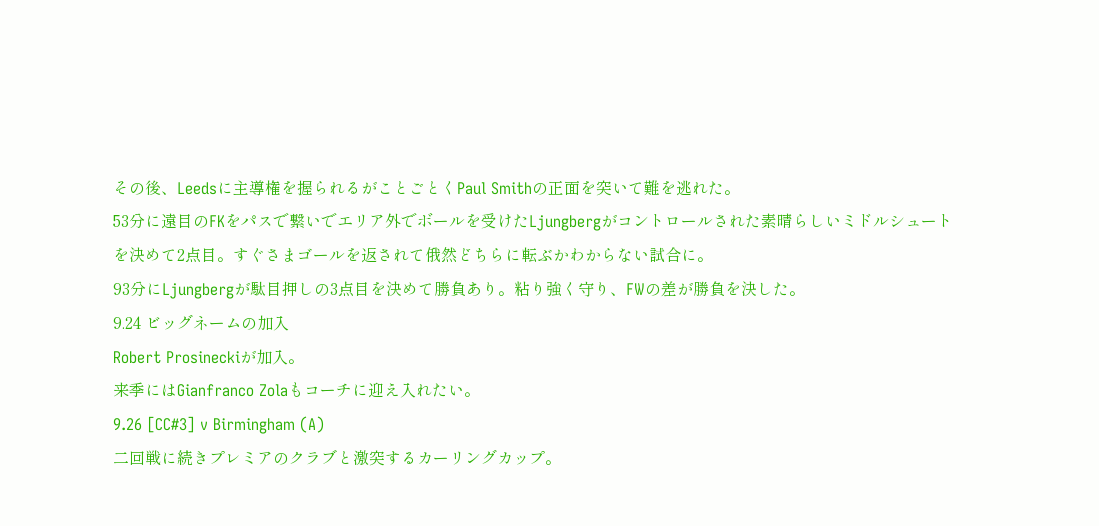その後、Leedsに主導権を握られるがことごとくPaul Smithの正面を突いて難を逃れた。
53分に遠目のFKをパスで繋いでエリア外でボールを受けたLjungbergがコントロールされた素晴らしいミドルシュートを決めて2点目。すぐさまゴールを返されて俄然どちらに転ぶかわからない試合に。
93分にLjungbergが駄目押しの3点目を決めて勝負あり。粘り強く守り、FWの差が勝負を決した。
9.24 ビッグネームの加入
Robert Prosineckiが加入。
来季にはGianfranco Zolaもコーチに迎え入れたい。
9.26 [CC#3] v Birmingham (A)
二回戦に続きプレミアのクラブと激突するカーリングカップ。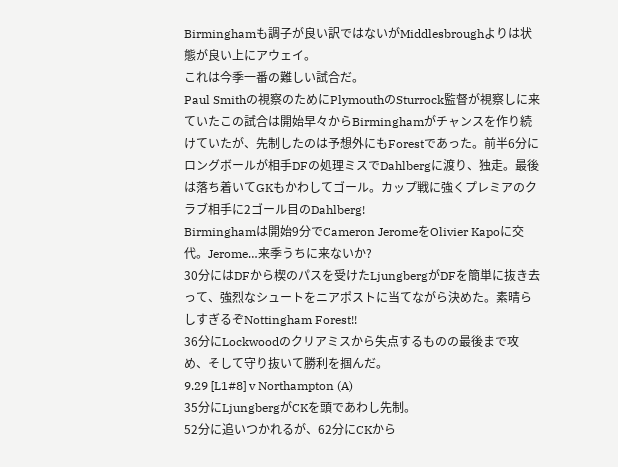Birminghamも調子が良い訳ではないがMiddlesbroughよりは状態が良い上にアウェイ。
これは今季一番の難しい試合だ。
Paul Smithの視察のためにPlymouthのSturrock監督が視察しに来ていたこの試合は開始早々からBirminghamがチャンスを作り続けていたが、先制したのは予想外にもForestであった。前半6分にロングボールが相手DFの処理ミスでDahlbergに渡り、独走。最後は落ち着いてGKもかわしてゴール。カップ戦に強くプレミアのクラブ相手に2ゴール目のDahlberg!
Birminghamは開始9分でCameron JeromeをOlivier Kapoに交代。Jerome…来季うちに来ないか?
30分にはDFから楔のパスを受けたLjungbergがDFを簡単に抜き去って、強烈なシュートをニアポストに当てながら決めた。素晴らしすぎるぞNottingham Forest!!
36分にLockwoodのクリアミスから失点するものの最後まで攻め、そして守り抜いて勝利を掴んだ。
9.29 [L1#8] v Northampton (A)
35分にLjungbergがCKを頭であわし先制。
52分に追いつかれるが、62分にCKから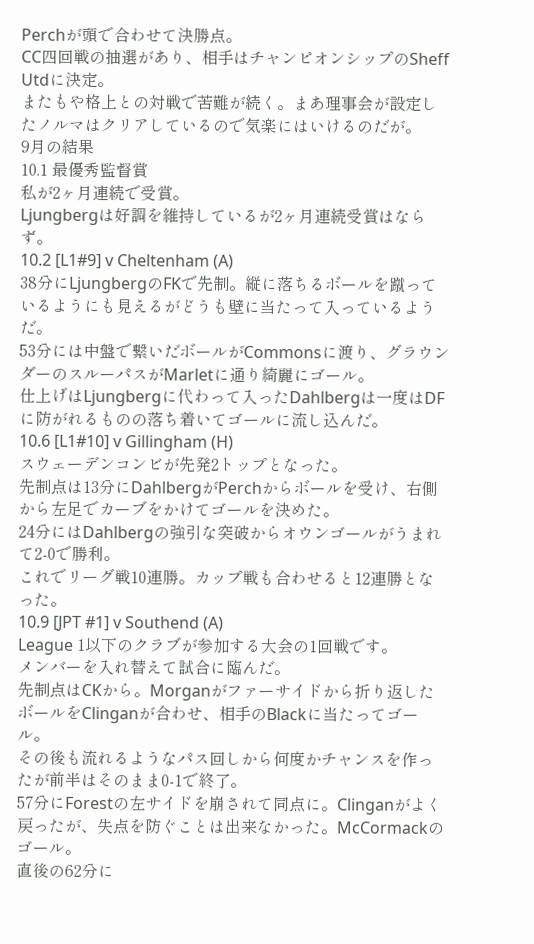Perchが頭で合わせて決勝点。
CC四回戦の抽選があり、相手はチャンピオンシップのSheff Utdに決定。
またもや格上との対戦で苦難が続く。まあ理事会が設定したノルマはクリアしているので気楽にはいけるのだが。
9月の結果
10.1 最優秀監督賞
私が2ヶ月連続で受賞。
Ljungbergは好調を維持しているが2ヶ月連続受賞はならず。
10.2 [L1#9] v Cheltenham (A)
38分にLjungbergのFKで先制。縦に落ちるボールを蹴っているようにも見えるがどうも壁に当たって入っているようだ。
53分には中盤で繋いだボールがCommonsに渡り、グラウンダーのスルーパスがMarletに通り綺麗にゴール。
仕上げはLjungbergに代わって入ったDahlbergは一度はDFに防がれるものの落ち着いてゴールに流し込んだ。
10.6 [L1#10] v Gillingham (H)
スウェーデンコンビが先発2トップとなった。
先制点は13分にDahlbergがPerchからボールを受け、右側から左足でカーブをかけてゴールを決めた。
24分にはDahlbergの強引な突破からオウンゴールがうまれて2-0で勝利。
これでリーグ戦10連勝。カップ戦も合わせると12連勝となった。
10.9 [JPT #1] v Southend (A)
League 1以下のクラブが参加する大会の1回戦です。
メンバーを入れ替えて試合に臨んだ。
先制点はCKから。Morganがファーサイドから折り返したボールをClinganが合わせ、相手のBlackに当たってゴール。
その後も流れるようなパス回しから何度かチャンスを作ったが前半はそのまま0-1で終了。
57分にForestの左サイドを崩されて同点に。Clinganがよく戻ったが、失点を防ぐことは出来なかった。McCormackのゴール。
直後の62分に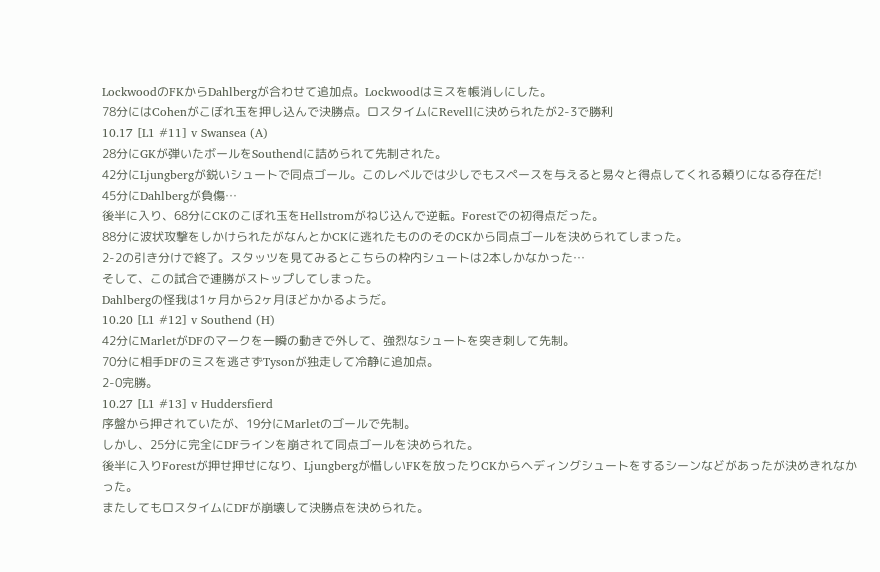LockwoodのFKからDahlbergが合わせて追加点。Lockwoodはミスを帳消しにした。
78分にはCohenがこぼれ玉を押し込んで決勝点。ロスタイムにRevellに決められたが2-3で勝利
10.17 [L1 #11] v Swansea (A)
28分にGKが弾いたボールをSouthendに詰められて先制された。
42分にLjungbergが鋭いシュートで同点ゴール。このレベルでは少しでもスペースを与えると易々と得点してくれる頼りになる存在だ!
45分にDahlbergが負傷…
後半に入り、68分にCKのこぼれ玉をHellstromがねじ込んで逆転。Forestでの初得点だった。
88分に波状攻撃をしかけられたがなんとかCKに逃れたもののそのCKから同点ゴールを決められてしまった。
2-2の引き分けで終了。スタッツを見てみるとこちらの枠内シュートは2本しかなかった…
そして、この試合で連勝がストップしてしまった。
Dahlbergの怪我は1ヶ月から2ヶ月ほどかかるようだ。
10.20 [L1 #12] v Southend (H)
42分にMarletがDFのマークを一瞬の動きで外して、強烈なシュートを突き刺して先制。
70分に相手DFのミスを逃さずTysonが独走して冷静に追加点。
2-0完勝。
10.27 [L1 #13] v Huddersfierd
序盤から押されていたが、19分にMarletのゴールで先制。
しかし、25分に完全にDFラインを崩されて同点ゴールを決められた。
後半に入りForestが押せ押せになり、Ljungbergが惜しいFKを放ったりCKからヘディングシュートをするシーンなどがあったが決めきれなかった。
またしてもロスタイムにDFが崩壊して決勝点を決められた。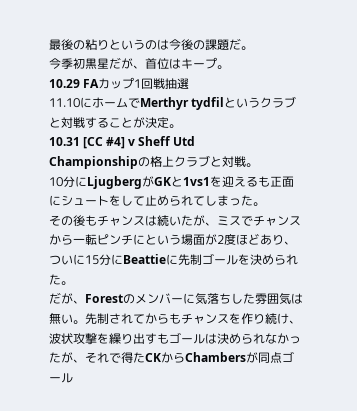最後の粘りというのは今後の課題だ。
今季初黒星だが、首位はキープ。
10.29 FAカップ1回戦抽選
11.10にホームでMerthyr tydfilというクラブと対戦することが決定。
10.31 [CC #4] v Sheff Utd
Championshipの格上クラブと対戦。
10分にLjugbergがGKと1vs1を迎えるも正面にシュートをして止められてしまった。
その後もチャンスは続いたが、ミスでチャンスから一転ピンチにという場面が2度ほどあり、ついに15分にBeattieに先制ゴールを決められた。
だが、Forestのメンバーに気落ちした雰囲気は無い。先制されてからもチャンスを作り続け、波状攻撃を繰り出すもゴールは決められなかったが、それで得たCKからChambersが同点ゴール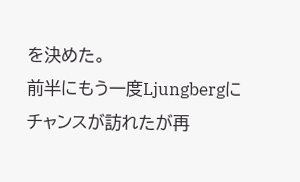を決めた。
前半にもう一度Ljungbergにチャンスが訪れたが再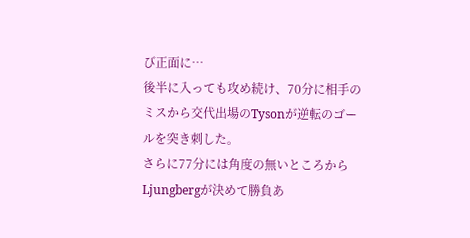び正面に…
後半に入っても攻め続け、70分に相手のミスから交代出場のTysonが逆転のゴールを突き刺した。
さらに77分には角度の無いところからLjungbergが決めて勝負あ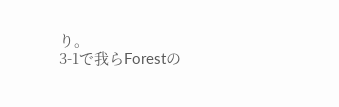り。
3-1で我らForestの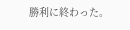勝利に終わった。